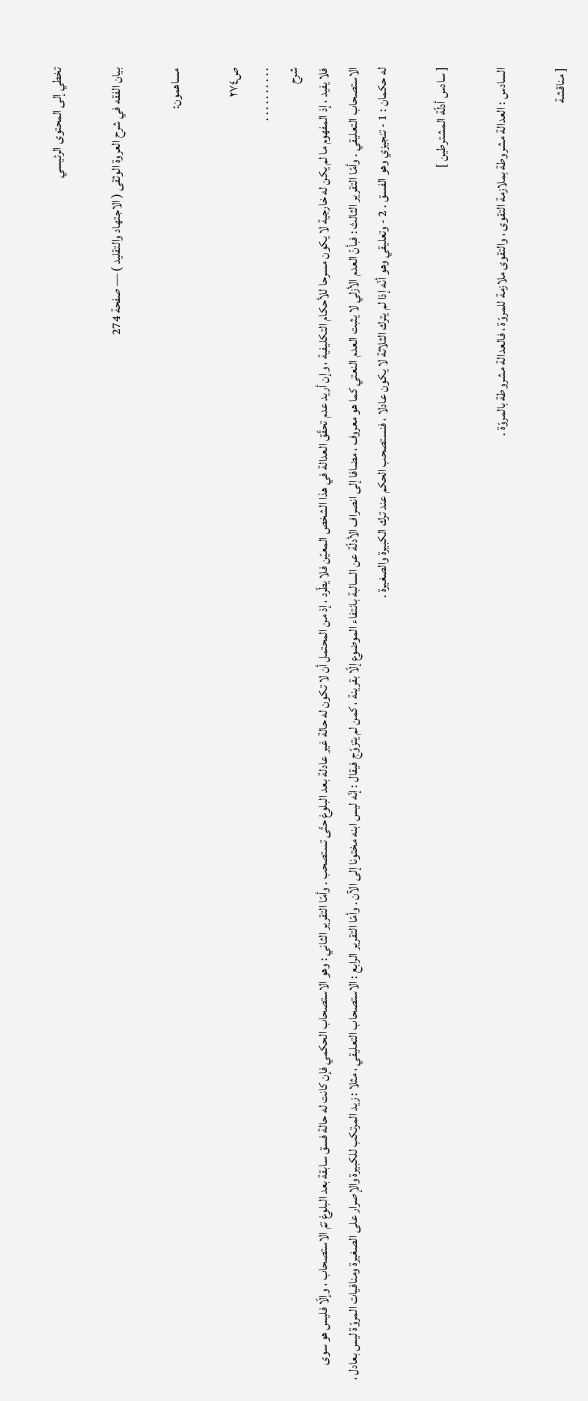تخطي إلى المحتوى الرئيسي

بيان الفقه في شرح العروة الوثقى ( الاجتهاد والتقليد ) — صفحة 274

مساهمون:

ص٢٧٤
. . . . . . . . . .
شرح
فلا يفيد ، إذ المفهوم ما لم يكن له خارجية لا يكون مسرحا للأحكام التكليفية ، وإن أريد عدم تحقّق العدالة في هذا الشخص المعيّن فلا يطّرد ، إذ من المحتمل أن لا تكون له حالة غير عادلة بعد البلوغ حتّى تستصحب . وأمّا التقرير الثاني : وهو الاستصحاب الحكمي فإن كانت له حالة فسق سابقة بعد البلوغ تمّ الاستصحاب ، وإلّا فليس هو سوى الاستصحاب التعليقي . وأمّا التقرير الثالث : فبأنّ العدم الأزلي لا يثبت العدم النعتي كما هو معروف ، مضافا إلى انصراف الأدلّة عن السالبة بانتفاء الموضوع إلّا بقرينة ، كمن لم يتزوّج فيقال : إنّه ليس ابنه مختونا إلى الآن . وأمّا التقرير الرابع : الاستصحاب التعليقي ، مثلا : زيد المرتكب للكبيرة والإصرار على الصغيرة ومنافيات المروّة ليس بعادل ، له حكمان : 1 - تنجيزي وهو الفسق . 2 - وتعليقي وهو أنّه إذا لم يترك الثلاثة لا يكون عادلا ، فنستصحب الحكم عند ترك الكبيرة والصغيرة .

[ سادس أدلّة المشترطين ]

السادس : العدالة مشروطة بملازمة التقوى ، والتقوى ملازمة للمروّة ، فالعدالة مشروطة بالمروّة .

[ مناقشة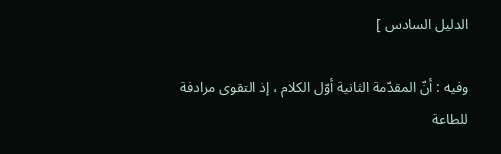الدليل السادس ]

وفيه : أنّ المقدّمة الثانية أوّل الكلام ، إذ التقوى مرادفة للطاعة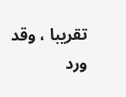تقريبا ، وقد ورد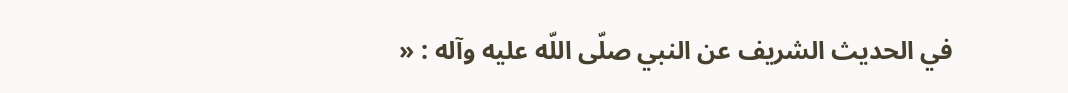في الحديث الشريف عن النبي صلّى اللّه عليه وآله : «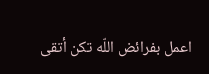اعمل بفرائض اللّه تكن أتقى